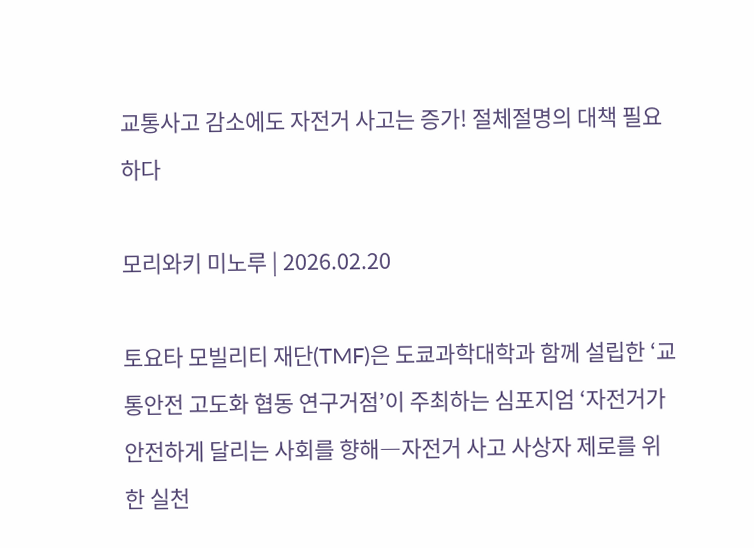교통사고 감소에도 자전거 사고는 증가! 절체절명의 대책 필요하다

모리와키 미노루 | 2026.02.20

토요타 모빌리티 재단(TMF)은 도쿄과학대학과 함께 설립한 ‘교통안전 고도화 협동 연구거점’이 주최하는 심포지엄 ‘자전거가 안전하게 달리는 사회를 향해―자전거 사고 사상자 제로를 위한 실천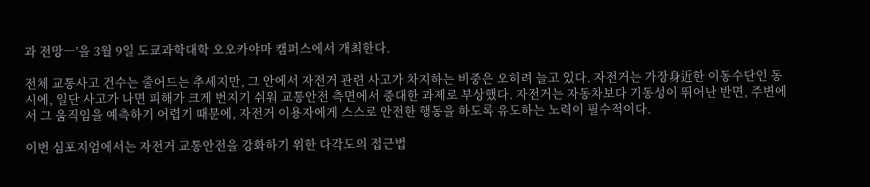과 전망―’을 3월 9일 도쿄과학대학 오오카야마 캠퍼스에서 개최한다.

전체 교통사고 건수는 줄어드는 추세지만, 그 안에서 자전거 관련 사고가 차지하는 비중은 오히려 늘고 있다. 자전거는 가장身近한 이동수단인 동시에, 일단 사고가 나면 피해가 크게 번지기 쉬워 교통안전 측면에서 중대한 과제로 부상했다. 자전거는 자동차보다 기동성이 뛰어난 반면, 주변에서 그 움직임을 예측하기 어렵기 때문에, 자전거 이용자에게 스스로 안전한 행동을 하도록 유도하는 노력이 필수적이다.

이번 심포지엄에서는 자전거 교통안전을 강화하기 위한 다각도의 접근법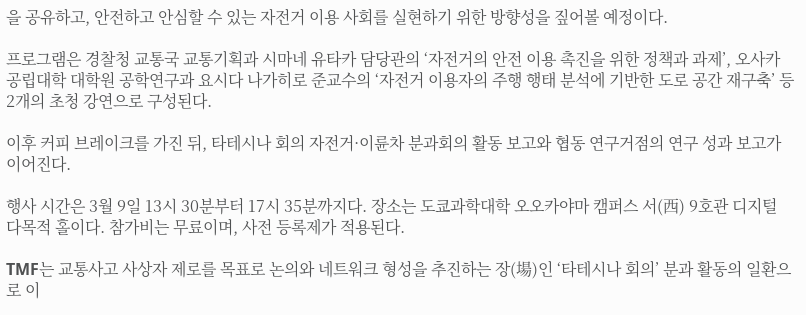을 공유하고, 안전하고 안심할 수 있는 자전거 이용 사회를 실현하기 위한 방향성을 짚어볼 예정이다.

프로그램은 경찰청 교통국 교통기획과 시마네 유타카 담당관의 ‘자전거의 안전 이용 촉진을 위한 정책과 과제’, 오사카공립대학 대학원 공학연구과 요시다 나가히로 준교수의 ‘자전거 이용자의 주행 행태 분석에 기반한 도로 공간 재구축’ 등 2개의 초청 강연으로 구성된다.

이후 커피 브레이크를 가진 뒤, 타테시나 회의 자전거·이륜차 분과회의 활동 보고와 협동 연구거점의 연구 성과 보고가 이어진다.

행사 시간은 3월 9일 13시 30분부터 17시 35분까지다. 장소는 도쿄과학대학 오오카야마 캠퍼스 서(西) 9호관 디지털 다목적 홀이다. 참가비는 무료이며, 사전 등록제가 적용된다.

TMF는 교통사고 사상자 제로를 목표로 논의와 네트워크 형성을 추진하는 장(場)인 ‘타테시나 회의’ 분과 활동의 일환으로 이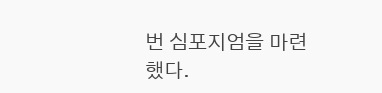번 심포지엄을 마련했다.